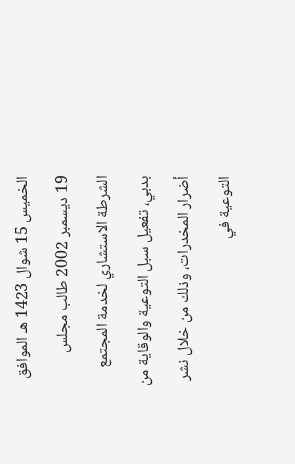الخميس 15 شوال 1423 هـ الموافق 19 ديسمبر 2002 طالب مجلس الشرطة الاستشاري لخدمة المجتمع بدبي، تفعيل سبل التوعية والوقاية من أضرار المخدرات، وذلك من خلال نشر التوعية في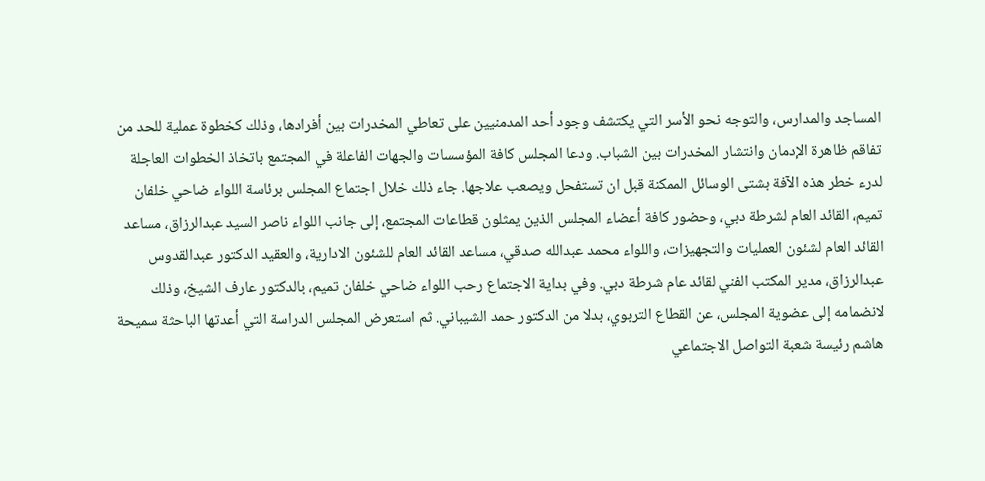المساجد والمدارس، والتوجه نحو الأسر التي يكتشف وجود أحد المدمنيين على تعاطي المخدرات بين أفرادها، وذلك كخطوة عملية للحد من تفاقم ظاهرة الإدمان وانتشار المخدرات بين الشباب. ودعا المجلس كافة المؤسسات والجهات الفاعلة في المجتمع باتخاذ الخطوات العاجلة لدرء خطر هذه الآفة بشتى الوسائل الممكنة قبل ان تستفحل ويصعب علاجها. جاء ذلك خلال اجتماع المجلس برئاسة اللواء ضاحي خلفان تميم، القائد العام لشرطة دبي، وحضور كافة أعضاء المجلس الذين يمثلون قطاعات المجتمع، إلى جانب اللواء ناصر السيد عبدالرزاق، مساعد القائد العام لشئون العمليات والتجهيزات، واللواء محمد عبدالله صدقي، مساعد القائد العام للشئون الادارية، والعقيد الدكتور عبدالقدوس عبدالرزاق، مدير المكتب الفني لقائد عام شرطة دبي. وفي بداية الاجتماع رحب اللواء ضاحي خلفان تميم، بالدكتور عارف الشيخ، وذلك لانضمامه إلى عضوية المجلس، عن القطاع التربوي، بدلا من الدكتور حمد الشيباني. ثم استعرض المجلس الدراسة التي أعدتها الباحثة سميحة هاشم رئيسة شعبة التواصل الاجتماعي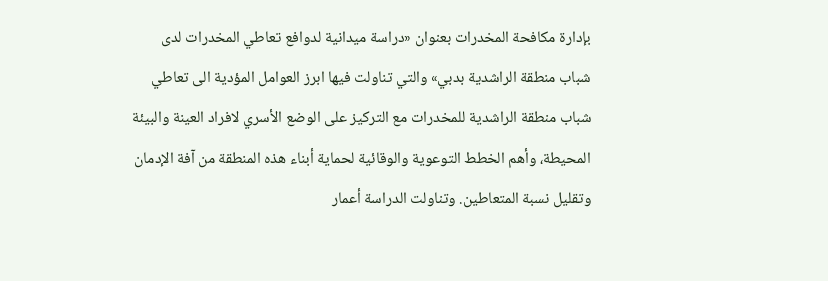بإدارة مكافحة المخدرات بعنوان «دراسة ميدانية لدوافع تعاطي المخدرات لدى شباب منطقة الراشدية بدبي» والتي تناولت فيها ابرز العوامل المؤدية الى تعاطي شباب منطقة الراشدية للمخدرات مع التركيز على الوضع الأسري لافراد العينة والبيئة المحيطة، وأهم الخطط التوعوية والوقائية لحماية أبناء هذه المنطقة من آفة الإدمان وتقليل نسبة المتعاطين. وتناولت الدراسة أعمار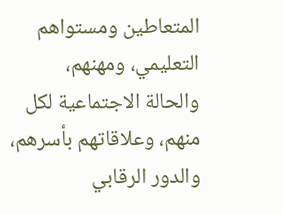المتعاطين ومستواهم التعليمي، ومهنهم، والحالة الاجتماعية لكل منهم، وعلاقاتهم بأسرهم، والدور الرقابي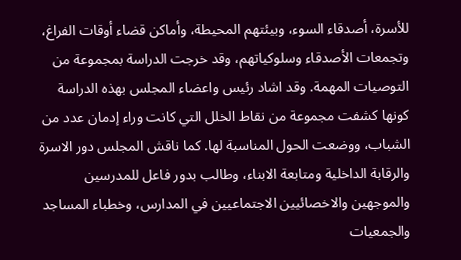للأسرة، أصدقاء السوء، وبيئتهم المحيطة، وأماكن قضاء أوقات الفراغ، وتجمعات الأصدقاء وسلوكياتهم، وقد خرجت الدراسة بمجموعة من التوصيات المهمة. وقد اشاد رئيس واعضاء المجلس بهذه الدراسة كونها كشفت مجموعة من نقاط الخلل التي كانت وراء إدمان عدد من الشباب، ووضعت الحول المناسبة لها. كما ناقش المجلس دور الاسرة والرقابة الداخلية ومتابعة الابناء، وطالب بدور فاعل للمدرسين والموجهين والاخصائيين الاجتماعيين في المدارس، وخطباء المساجد والجمعيات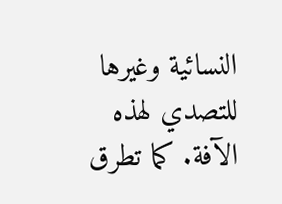النسائية وغيرها للتصدي لهذه الآفة. كما تطرق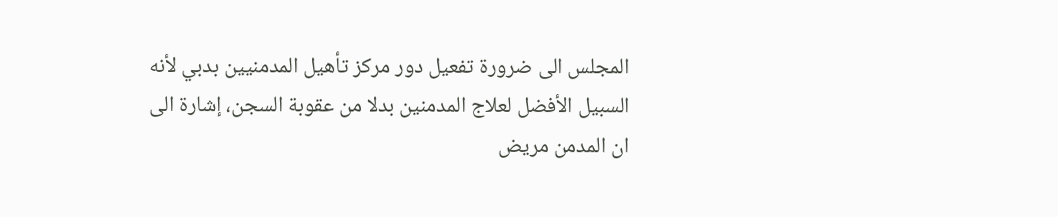المجلس الى ضرورة تفعيل دور مركز تأهيل المدمنيين بدبي لأنه السبيل الأفضل لعلاج المدمنين بدلا من عقوبة السجن، إشارة الى ان المدمن مريض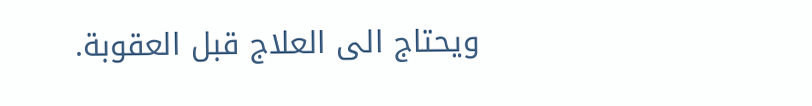ويحتاج الى العلاج قبل العقوبة.